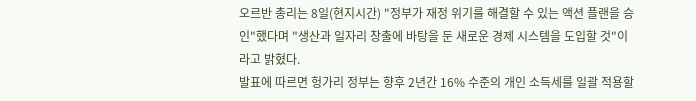오르반 총리는 8일(현지시간) "정부가 재정 위기를 해결할 수 있는 액션 플랜을 승인"했다며 "생산과 일자리 창출에 바탕을 둔 새로운 경제 시스템을 도입할 것"이라고 밝혔다.
발표에 따르면 헝가리 정부는 향후 2년간 16% 수준의 개인 소득세를 일괄 적용할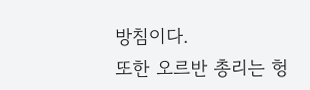방침이다.
또한 오르반 총리는 헝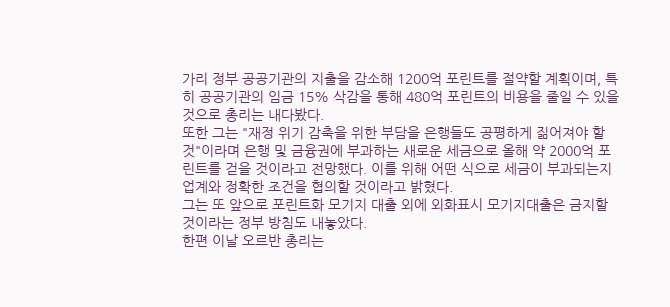가리 정부 공공기관의 지출을 감소해 1200억 포린트를 절약할 계획이며, 특히 공공기관의 임금 15% 삭감을 통해 480억 포린트의 비용을 줄일 수 있을 것으로 총리는 내다봤다.
또한 그는 "재정 위기 감축을 위한 부담을 은행들도 공평하게 짊어져야 할 것"이라며 은행 및 금융권에 부과하는 새로운 세금으로 올해 약 2000억 포린트를 걷을 것이라고 전망했다. 이를 위해 어떤 식으로 세금이 부과되는지 업계와 정확한 조건을 협의할 것이라고 밝혔다.
그는 또 앞으로 포린트화 모기지 대출 외에 외화표시 모기지대출은 금지할 것이라는 정부 방침도 내놓았다.
한편 이날 오르반 총리는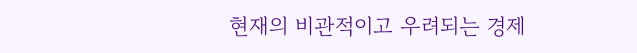현재의 비관적이고 우려되는 경제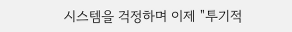시스템을 걱정하며 이제 "투기적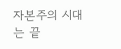자본주의 시대는 끝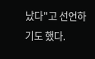났다"고 선언하기도 했다.